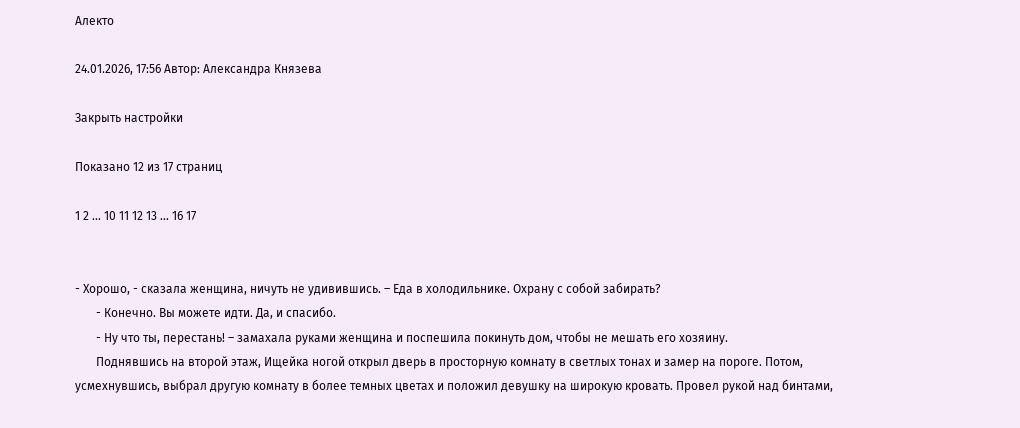Алекто

24.01.2026, 17:56 Автор: Александра Князева

Закрыть настройки

Показано 12 из 17 страниц

1 2 ... 10 11 12 13 ... 16 17


- Хорошо, - сказала женщина, ничуть не удивившись. – Еда в холодильнике. Охрану с собой забирать?
       - Конечно. Вы можете идти. Да, и спасибо.
       - Ну что ты, перестань! – замахала руками женщина и поспешила покинуть дом, чтобы не мешать его хозяину.
       Поднявшись на второй этаж, Ищейка ногой открыл дверь в просторную комнату в светлых тонах и замер на пороге. Потом, усмехнувшись, выбрал другую комнату в более темных цветах и положил девушку на широкую кровать. Провел рукой над бинтами,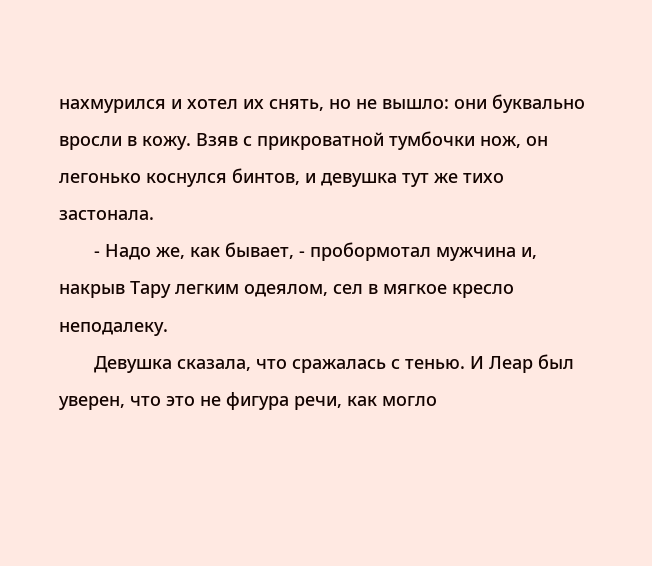нахмурился и хотел их снять, но не вышло: они буквально вросли в кожу. Взяв с прикроватной тумбочки нож, он легонько коснулся бинтов, и девушка тут же тихо застонала.
       - Надо же, как бывает, - пробормотал мужчина и, накрыв Тару легким одеялом, сел в мягкое кресло неподалеку.
       Девушка сказала, что сражалась с тенью. И Леар был уверен, что это не фигура речи, как могло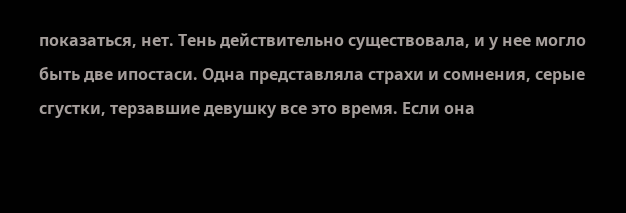показаться, нет. Тень действительно существовала, и у нее могло быть две ипостаси. Одна представляла страхи и сомнения, серые сгустки, терзавшие девушку все это время. Если она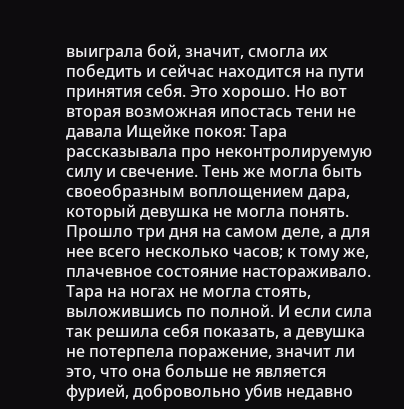выиграла бой, значит, смогла их победить и сейчас находится на пути принятия себя. Это хорошо. Но вот вторая возможная ипостась тени не давала Ищейке покоя: Тара рассказывала про неконтролируемую силу и свечение. Тень же могла быть своеобразным воплощением дара, который девушка не могла понять. Прошло три дня на самом деле, а для нее всего несколько часов; к тому же, плачевное состояние настораживало. Тара на ногах не могла стоять, выложившись по полной. И если сила так решила себя показать, а девушка не потерпела поражение, значит ли это, что она больше не является фурией, добровольно убив недавно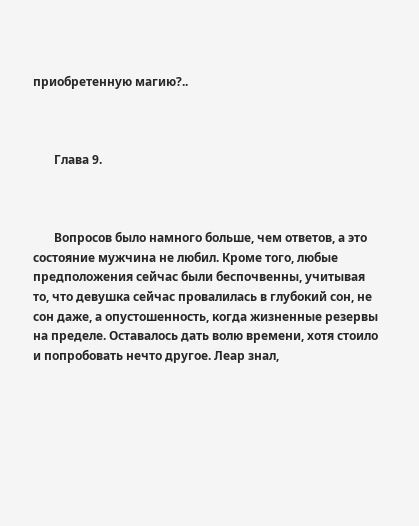приобретенную магию?..



       Глава 9.



       Вопросов было намного больше, чем ответов, а это состояние мужчина не любил. Кроме того, любые предположения сейчас были беспочвенны, учитывая то, что девушка сейчас провалилась в глубокий сон, не сон даже, а опустошенность, когда жизненные резервы на пределе. Оставалось дать волю времени, хотя стоило и попробовать нечто другое. Леар знал,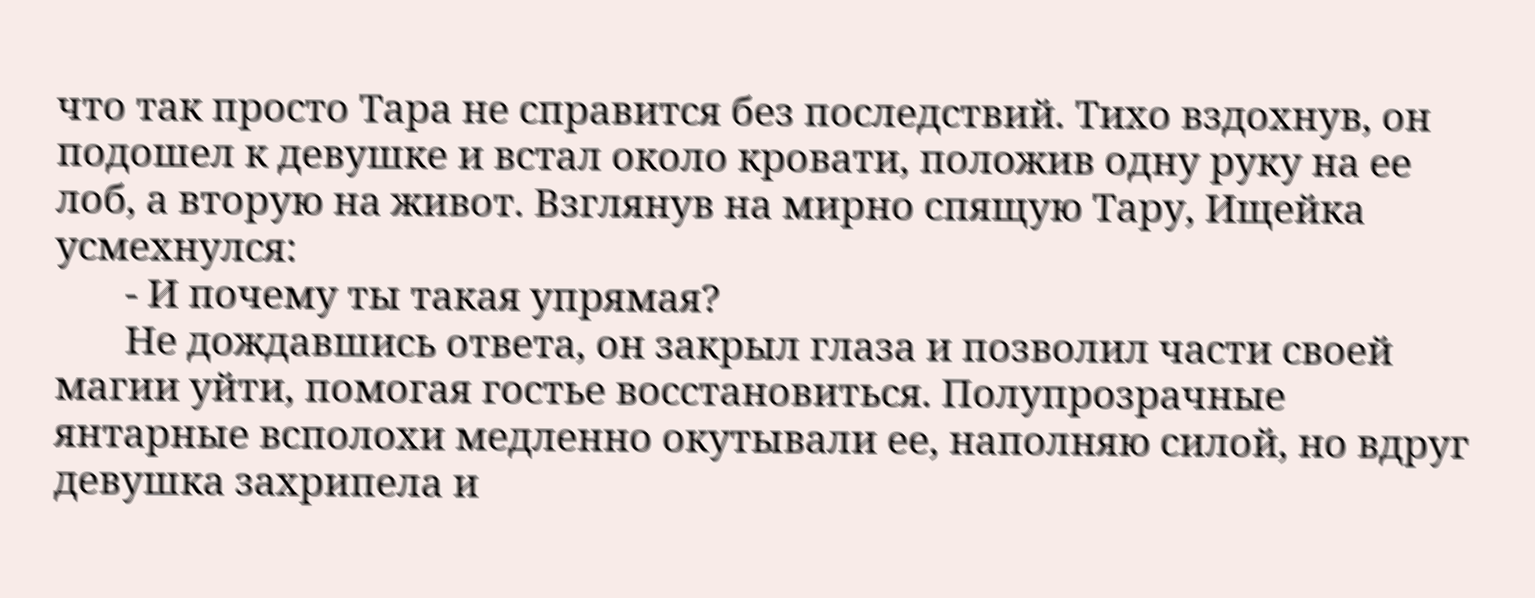что так просто Тара не справится без последствий. Тихо вздохнув, он подошел к девушке и встал около кровати, положив одну руку на ее лоб, а вторую на живот. Взглянув на мирно спящую Тару, Ищейка усмехнулся:
       - И почему ты такая упрямая?
       Не дождавшись ответа, он закрыл глаза и позволил части своей магии уйти, помогая гостье восстановиться. Полупрозрачные янтарные всполохи медленно окутывали ее, наполняю силой, но вдруг девушка захрипела и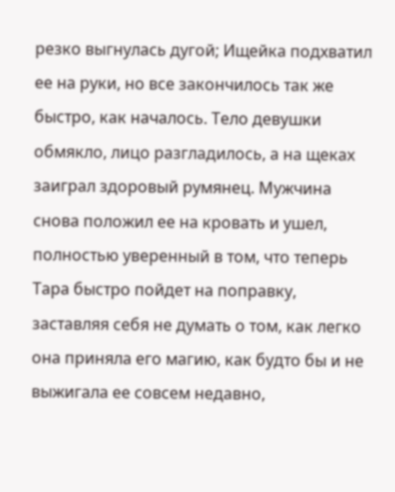резко выгнулась дугой; Ищейка подхватил ее на руки, но все закончилось так же быстро, как началось. Тело девушки обмякло, лицо разгладилось, а на щеках заиграл здоровый румянец. Мужчина снова положил ее на кровать и ушел, полностью уверенный в том, что теперь Тара быстро пойдет на поправку, заставляя себя не думать о том, как легко она приняла его магию, как будто бы и не выжигала ее совсем недавно,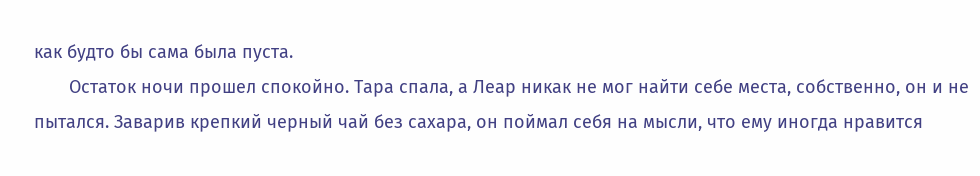как будто бы сама была пуста.
       Остаток ночи прошел спокойно. Тара спала, а Леар никак не мог найти себе места, собственно, он и не пытался. Заварив крепкий черный чай без сахара, он поймал себя на мысли, что ему иногда нравится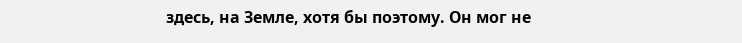здесь, на Земле, хотя бы поэтому. Он мог не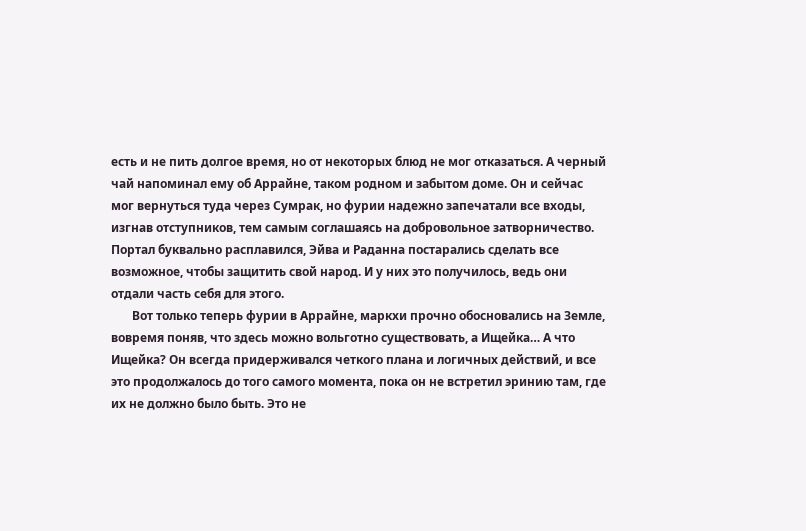есть и не пить долгое время, но от некоторых блюд не мог отказаться. А черный чай напоминал ему об Аррайне, таком родном и забытом доме. Он и сейчас мог вернуться туда через Сумрак, но фурии надежно запечатали все входы, изгнав отступников, тем самым соглашаясь на добровольное затворничество. Портал буквально расплавился, Эйва и Раданна постарались сделать все возможное, чтобы защитить свой народ. И у них это получилось, ведь они отдали часть себя для этого.
       Вот только теперь фурии в Аррайне, маркхи прочно обосновались на Земле, вовремя поняв, что здесь можно вольготно существовать, а Ищейка… А что Ищейка? Он всегда придерживался четкого плана и логичных действий, и все это продолжалось до того самого момента, пока он не встретил эринию там, где их не должно было быть. Это не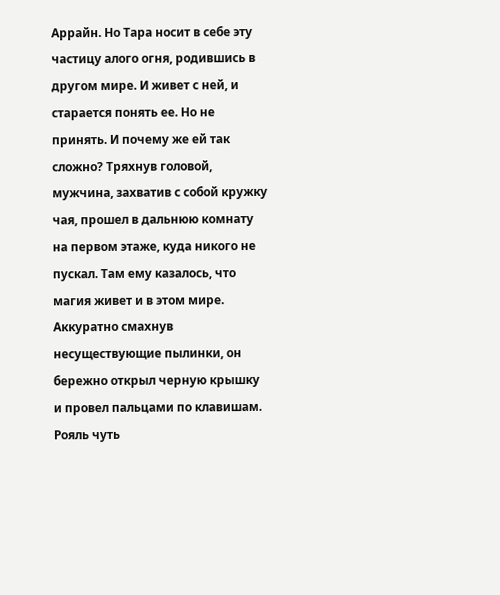Аррайн. Но Тара носит в себе эту частицу алого огня, родившись в другом мире. И живет с ней, и старается понять ее. Но не принять. И почему же ей так сложно? Тряхнув головой, мужчина, захватив с собой кружку чая, прошел в дальнюю комнату на первом этаже, куда никого не пускал. Там ему казалось, что магия живет и в этом мире. Аккуратно смахнув несуществующие пылинки, он бережно открыл черную крышку и провел пальцами по клавишам. Рояль чуть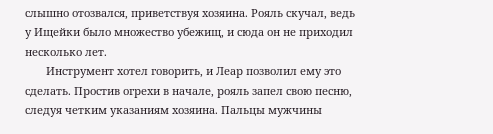слышно отозвался, приветствуя хозяина. Рояль скучал, ведь у Ищейки было множество убежищ, и сюда он не приходил несколько лет.
       Инструмент хотел говорить, и Леар позволил ему это сделать. Простив огрехи в начале, рояль запел свою песню, следуя четким указаниям хозяина. Пальцы мужчины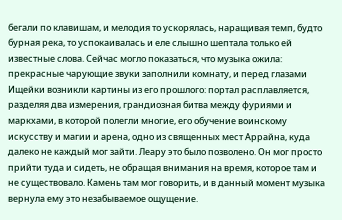бегали по клавишам, и мелодия то ускорялась, наращивая темп, будто бурная река, то успокаивалась и еле слышно шептала только ей известные слова. Сейчас могло показаться, что музыка ожила: прекрасные чарующие звуки заполнили комнату, и перед глазами Ищейки возникли картины из его прошлого: портал расплавляется, разделяя два измерения, грандиозная битва между фуриями и маркхами, в которой полегли многие, его обучение воинскому искусству и магии и арена, одно из священных мест Аррайна, куда далеко не каждый мог зайти. Леару это было позволено. Он мог просто прийти туда и сидеть, не обращая внимания на время, которое там и не существовало. Камень там мог говорить, и в данный момент музыка вернула ему это незабываемое ощущение.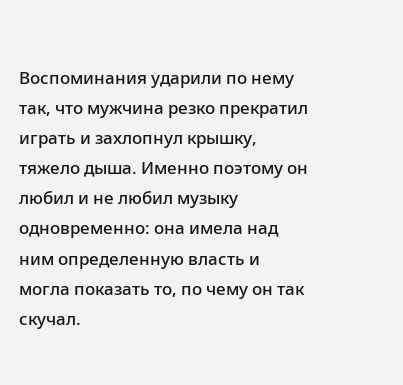Воспоминания ударили по нему так, что мужчина резко прекратил играть и захлопнул крышку, тяжело дыша. Именно поэтому он любил и не любил музыку одновременно: она имела над ним определенную власть и могла показать то, по чему он так скучал.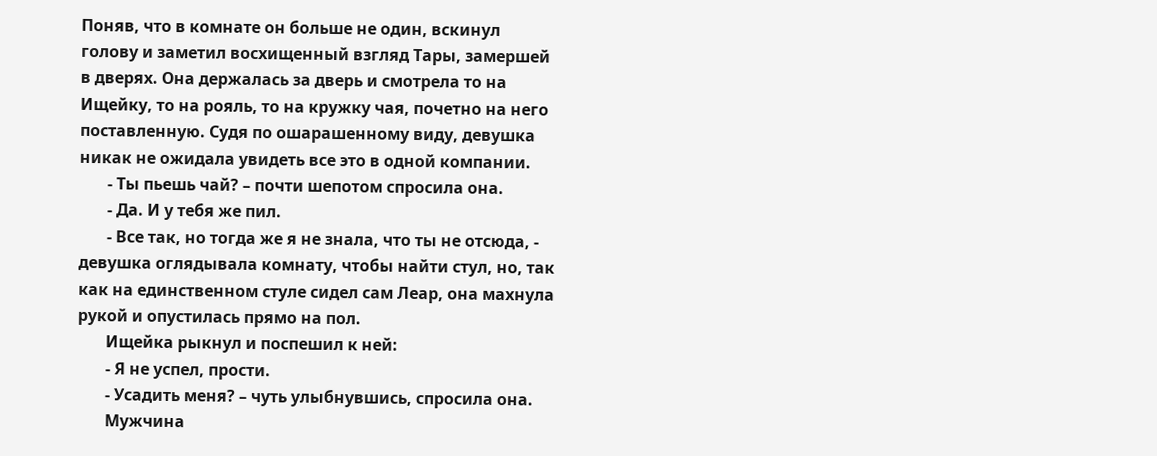Поняв, что в комнате он больше не один, вскинул голову и заметил восхищенный взгляд Тары, замершей в дверях. Она держалась за дверь и смотрела то на Ищейку, то на рояль, то на кружку чая, почетно на него поставленную. Судя по ошарашенному виду, девушка никак не ожидала увидеть все это в одной компании.
       - Ты пьешь чай? – почти шепотом спросила она.
       - Да. И у тебя же пил.
       - Все так, но тогда же я не знала, что ты не отсюда, - девушка оглядывала комнату, чтобы найти стул, но, так как на единственном стуле сидел сам Леар, она махнула рукой и опустилась прямо на пол.
       Ищейка рыкнул и поспешил к ней:
       - Я не успел, прости.
       - Усадить меня? – чуть улыбнувшись, спросила она.
       Мужчина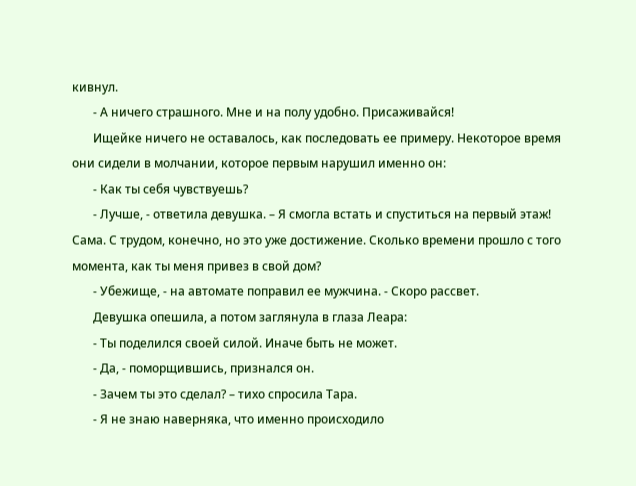кивнул.
       - А ничего страшного. Мне и на полу удобно. Присаживайся!
       Ищейке ничего не оставалось, как последовать ее примеру. Некоторое время они сидели в молчании, которое первым нарушил именно он:
       - Как ты себя чувствуешь?
       - Лучше, - ответила девушка. – Я смогла встать и спуститься на первый этаж! Сама. С трудом, конечно, но это уже достижение. Сколько времени прошло с того момента, как ты меня привез в свой дом?
       - Убежище, - на автомате поправил ее мужчина. - Скоро рассвет.
       Девушка опешила, а потом заглянула в глаза Леара:
       - Ты поделился своей силой. Иначе быть не может.
       - Да, - поморщившись, признался он.
       - Зачем ты это сделал? – тихо спросила Тара.
       - Я не знаю наверняка, что именно происходило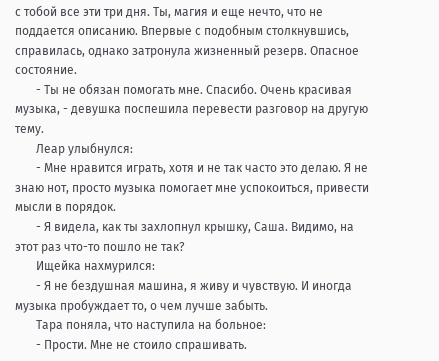с тобой все эти три дня. Ты, магия и еще нечто, что не поддается описанию. Впервые с подобным столкнувшись, справилась, однако затронула жизненный резерв. Опасное состояние.
       - Ты не обязан помогать мне. Спасибо. Очень красивая музыка, - девушка поспешила перевести разговор на другую тему.
       Леар улыбнулся:
       - Мне нравится играть, хотя и не так часто это делаю. Я не знаю нот, просто музыка помогает мне успокоиться, привести мысли в порядок.
       - Я видела, как ты захлопнул крышку, Саша. Видимо, на этот раз что-то пошло не так?
       Ищейка нахмурился:
       - Я не бездушная машина, я живу и чувствую. И иногда музыка пробуждает то, о чем лучше забыть.
       Тара поняла, что наступила на больное:
       - Прости. Мне не стоило спрашивать.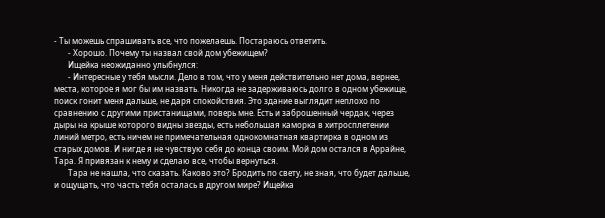- Ты можешь спрашивать все, что пожелаешь. Постараюсь ответить.
       - Хорошо. Почему ты назвал свой дом убежищем?
       Ищейка неожиданно улыбнулся:
       - Интересные у тебя мысли. Дело в том, что у меня действительно нет дома, вернее, места, которое я мог бы им назвать. Никогда не задерживаюсь долго в одном убежище, поиск гонит меня дальше, не даря спокойствия. Это здание выглядит неплохо по сравнению с другими пристанищами, поверь мне. Есть и заброшенный чердак, через дыры на крыше которого видны звезды, есть небольшая каморка в хитросплетении линий метро, есть ничем не примечательная однокомнатная квартирка в одном из старых домов. И нигде я не чувствую себя до конца своим. Мой дом остался в Аррайне, Тара. Я привязан к нему и сделаю все, чтобы вернуться.
       Тара не нашла, что сказать. Каково это? Бродить по свету, не зная, что будет дальше, и ощущать, что часть тебя осталась в другом мире? Ищейка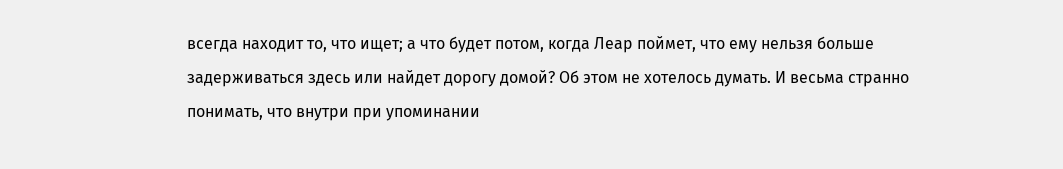всегда находит то, что ищет; а что будет потом, когда Леар поймет, что ему нельзя больше задерживаться здесь или найдет дорогу домой? Об этом не хотелось думать. И весьма странно понимать, что внутри при упоминании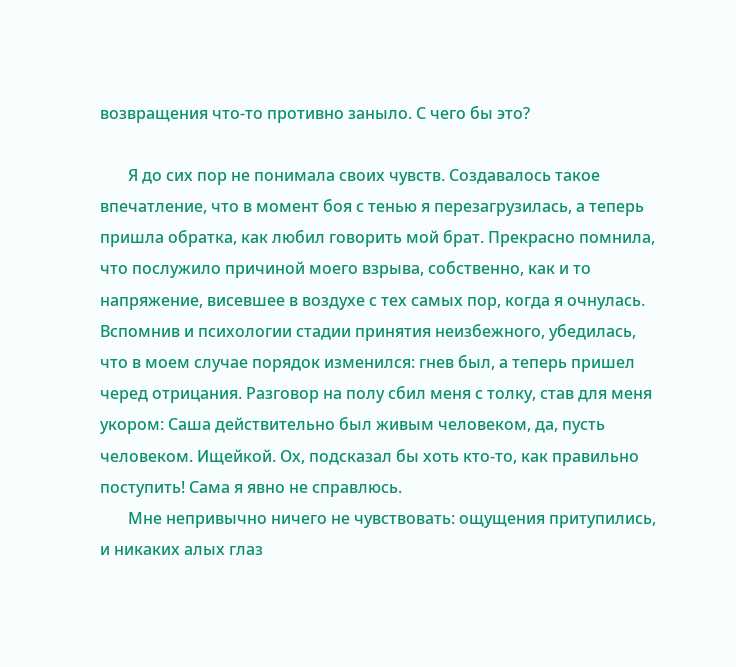возвращения что-то противно заныло. С чего бы это?

       Я до сих пор не понимала своих чувств. Создавалось такое впечатление, что в момент боя с тенью я перезагрузилась, а теперь пришла обратка, как любил говорить мой брат. Прекрасно помнила, что послужило причиной моего взрыва, собственно, как и то напряжение, висевшее в воздухе с тех самых пор, когда я очнулась. Вспомнив и психологии стадии принятия неизбежного, убедилась, что в моем случае порядок изменился: гнев был, а теперь пришел черед отрицания. Разговор на полу сбил меня с толку, став для меня укором: Саша действительно был живым человеком, да, пусть человеком. Ищейкой. Ох, подсказал бы хоть кто-то, как правильно поступить! Сама я явно не справлюсь.
       Мне непривычно ничего не чувствовать: ощущения притупились, и никаких алых глаз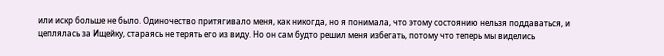или искр больше не было. Одиночество притягивало меня, как никогда, но я понимала, что этому состоянию нельзя поддаваться, и цеплялась за Ищейку, стараясь не терять его из виду. Но он сам будто решил меня избегать, потому что теперь мы виделись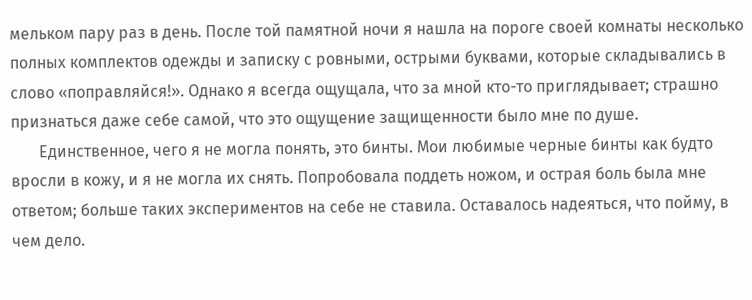мельком пару раз в день. После той памятной ночи я нашла на пороге своей комнаты несколько полных комплектов одежды и записку с ровными, острыми буквами, которые складывались в слово «поправляйся!». Однако я всегда ощущала, что за мной кто-то приглядывает; страшно признаться даже себе самой, что это ощущение защищенности было мне по душе.
       Единственное, чего я не могла понять, это бинты. Мои любимые черные бинты как будто вросли в кожу, и я не могла их снять. Попробовала поддеть ножом, и острая боль была мне ответом; больше таких экспериментов на себе не ставила. Оставалось надеяться, что пойму, в чем дело.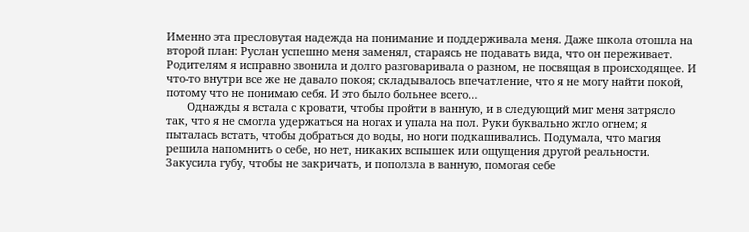Именно эта пресловутая надежда на понимание и поддерживала меня. Даже школа отошла на второй план: Руслан успешно меня заменял, стараясь не подавать вида, что он переживает. Родителям я исправно звонила и долго разговаривала о разном, не посвящая в происходящее. И что-то внутри все же не давало покоя; складывалось впечатление, что я не могу найти покой, потому что не понимаю себя. И это было больнее всего…
       Однажды я встала с кровати, чтобы пройти в ванную, и в следующий миг меня затрясло так, что я не смогла удержаться на ногах и упала на пол. Руки буквально жгло огнем; я пыталась встать, чтобы добраться до воды, но ноги подкашивались. Подумала, что магия решила напомнить о себе, но нет, никаких вспышек или ощущения другой реальности. Закусила губу, чтобы не закричать, и поползла в ванную, помогая себе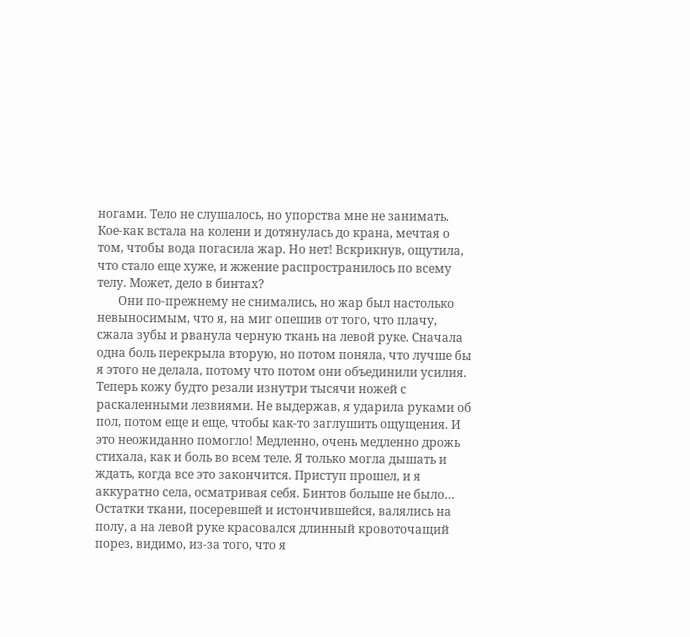ногами. Тело не слушалось, но упорства мне не занимать. Кое-как встала на колени и дотянулась до крана, мечтая о том, чтобы вода погасила жар. Но нет! Вскрикнув, ощутила, что стало еще хуже, и жжение распространилось по всему телу. Может, дело в бинтах?
       Они по-прежнему не снимались, но жар был настолько невыносимым, что я, на миг опешив от того, что плачу, сжала зубы и рванула черную ткань на левой руке. Сначала одна боль перекрыла вторую, но потом поняла, что лучше бы я этого не делала, потому что потом они объединили усилия. Теперь кожу будто резали изнутри тысячи ножей с раскаленными лезвиями. Не выдержав, я ударила руками об пол, потом еще и еще, чтобы как-то заглушить ощущения. И это неожиданно помогло! Медленно, очень медленно дрожь стихала, как и боль во всем теле. Я только могла дышать и ждать, когда все это закончится. Приступ прошел, и я аккуратно села, осматривая себя. Бинтов больше не было… Остатки ткани, посеревшей и истончившейся, валялись на полу, а на левой руке красовался длинный кровоточащий порез, видимо, из-за того, что я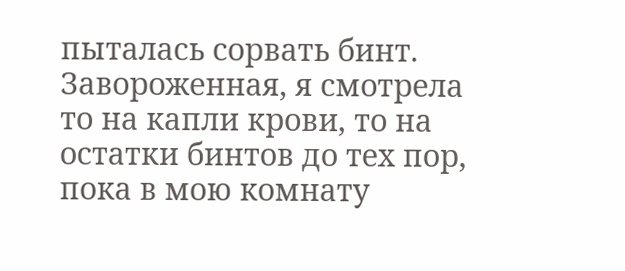пыталась сорвать бинт. Завороженная, я смотрела то на капли крови, то на остатки бинтов до тех пор, пока в мою комнату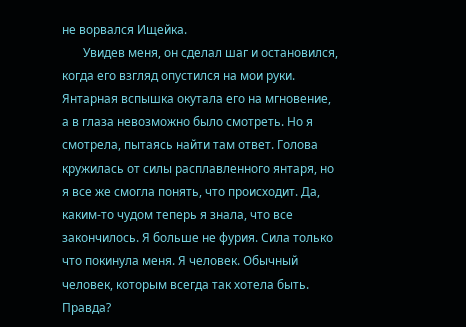не ворвался Ищейка.
       Увидев меня, он сделал шаг и остановился, когда его взгляд опустился на мои руки. Янтарная вспышка окутала его на мгновение, а в глаза невозможно было смотреть. Но я смотрела, пытаясь найти там ответ. Голова кружилась от силы расплавленного янтаря, но я все же смогла понять, что происходит. Да, каким-то чудом теперь я знала, что все закончилось. Я больше не фурия. Сила только что покинула меня. Я человек. Обычный человек, которым всегда так хотела быть. Правда?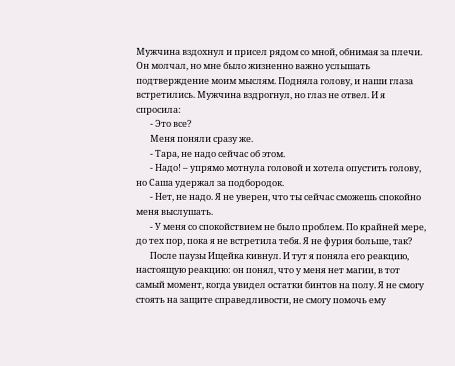Мужчина вздохнул и присел рядом со мной, обнимая за плечи. Он молчал, но мне было жизненно важно услышать подтверждение моим мыслям. Подняла голову, и наши глаза встретились. Мужчина вздрогнул, но глаз не отвел. И я спросила:
       - Это все?
       Меня поняли сразу же.
       - Тара, не надо сейчас об этом.
       - Надо! – упрямо мотнула головой и хотела опустить голову, но Саша удержал за подбородок.
       - Нет, не надо. Я не уверен, что ты сейчас сможешь спокойно меня выслушать.
       - У меня со спокойствием не было проблем. По крайней мере, до тех пор, пока я не встретила тебя. Я не фурия больше, так?
       После паузы Ищейка кивнул. И тут я поняла его реакцию, настоящую реакцию: он понял, что у меня нет магии, в тот самый момент, когда увидел остатки бинтов на полу. Я не смогу стоять на защите справедливости, не смогу помочь ему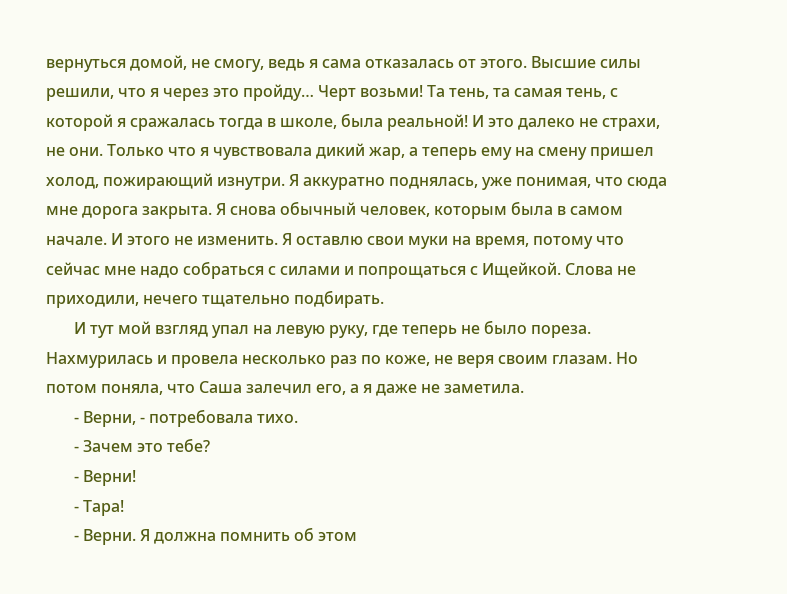вернуться домой, не смогу, ведь я сама отказалась от этого. Высшие силы решили, что я через это пройду… Черт возьми! Та тень, та самая тень, с которой я сражалась тогда в школе, была реальной! И это далеко не страхи, не они. Только что я чувствовала дикий жар, а теперь ему на смену пришел холод, пожирающий изнутри. Я аккуратно поднялась, уже понимая, что сюда мне дорога закрыта. Я снова обычный человек, которым была в самом начале. И этого не изменить. Я оставлю свои муки на время, потому что сейчас мне надо собраться с силами и попрощаться с Ищейкой. Слова не приходили, нечего тщательно подбирать.
       И тут мой взгляд упал на левую руку, где теперь не было пореза. Нахмурилась и провела несколько раз по коже, не веря своим глазам. Но потом поняла, что Саша залечил его, а я даже не заметила.
       - Верни, - потребовала тихо.
       - Зачем это тебе?
       - Верни!
       - Тара!
       - Верни. Я должна помнить об этом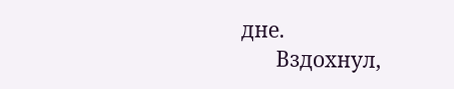дне.
       Вздохнул,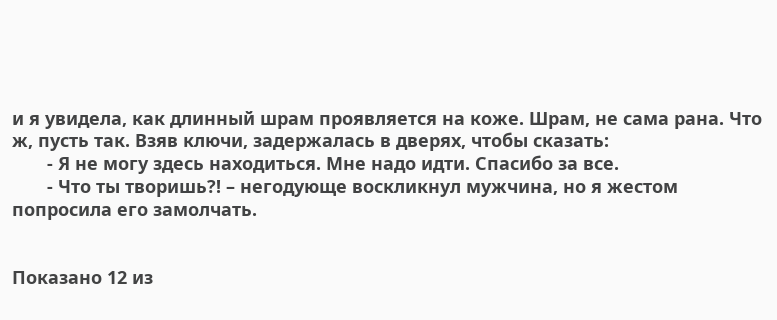и я увидела, как длинный шрам проявляется на коже. Шрам, не сама рана. Что ж, пусть так. Взяв ключи, задержалась в дверях, чтобы сказать:
       - Я не могу здесь находиться. Мне надо идти. Спасибо за все.
       - Что ты творишь?! – негодующе воскликнул мужчина, но я жестом попросила его замолчать.


Показано 12 из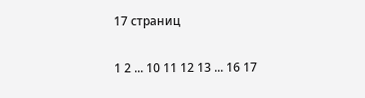17 страниц

1 2 ... 10 11 12 13 ... 16 17